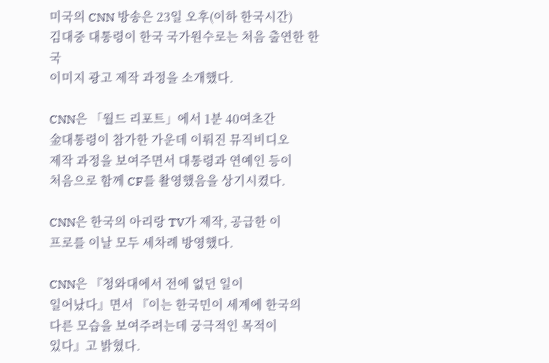미국의 CNN 방송은 23일 오후(이하 한국시간)
김대중 대통령이 한국 국가원수로는 처음 출연한 한국
이미지 광고 제작 과정을 소개했다.

CNN은 「월드 리포트」에서 1분 40여초간
金대통령이 참가한 가운데 이뤄진 뮤직비디오
제작 과정을 보여주면서 대통령과 연예인 등이
처음으로 함께 CF를 촬영했음을 상기시켰다.

CNN은 한국의 아리랑 TV가 제작, 공급한 이
프로를 이날 모두 세차례 방영했다.

CNN은 『청와대에서 전에 없던 일이
일어났다』면서 『이는 한국민이 세계에 한국의
다른 모습을 보여주려는데 궁극적인 목적이
있다』고 밝혔다.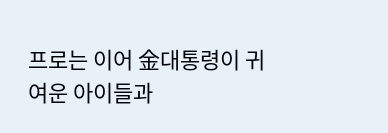프로는 이어 金대통령이 귀여운 아이들과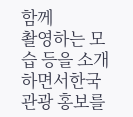함께
촬영하는 모습 등을 소개하면서한국 관광 홍보를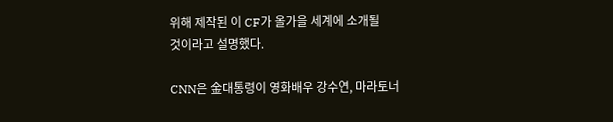위해 제작된 이 CF가 올가을 세계에 소개될
것이라고 설명했다.

CNN은 金대통령이 영화배우 강수연, 마라토너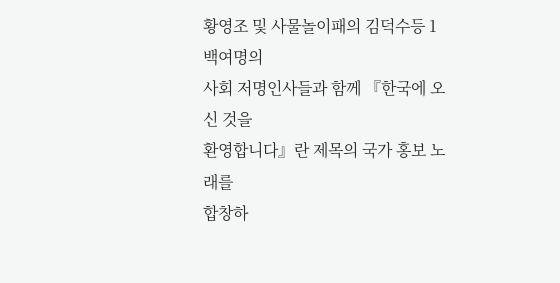황영조 및 사물놀이패의 김덕수등 1백여명의
사회 저명인사들과 함께 『한국에 오신 것을
환영합니다』란 제목의 국가 홍보 노래를
합창하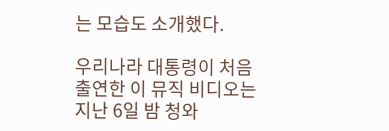는 모습도 소개했다.

우리나라 대통령이 처음 출연한 이 뮤직 비디오는
지난 6일 밤 청와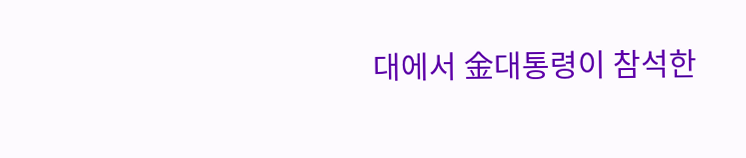대에서 金대통령이 참석한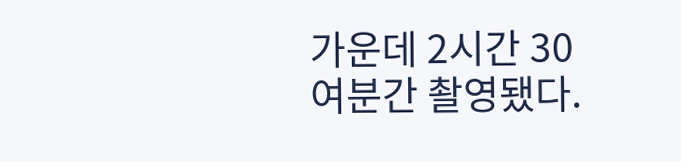가운데 2시간 30여분간 촬영됐다.